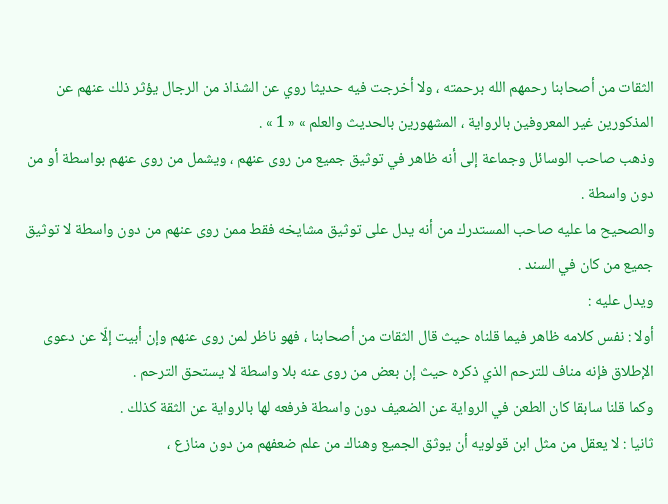الثقات من أصحابنا رحمهم الله برحمته ، ولا أخرجت فيه حديثا روي عن الشذاذ من الرجال يؤثر ذلك عنهم عن المذكورين غير المعروفين بالرواية ، المشهورين بالحديث والعلم » « 1 » .
وذهب صاحب الوسائل وجماعة إلى أنه ظاهر في توثيق جميع من روى عنهم ، ويشمل من روى عنهم بواسطة أو من دون واسطة .
والصحيح ما عليه صاحب المستدرك من أنه يدل على توثيق مشايخه فقط ممن روى عنهم من دون واسطة لا توثيق جميع من كان في السند .
ويدل عليه :
أولا : نفس كلامه ظاهر فيما قلناه حيث قال الثقات من أصحابنا ، فهو ناظر لمن روى عنهم وإن أبيت إلّا عن دعوى الإطلاق فإنه مناف للترحم الذي ذكره حيث إن بعض من روى عنه بلا واسطة لا يستحق الترحم .
وكما قلنا سابقا كان الطعن في الرواية عن الضعيف دون واسطة فرفعه لها بالرواية عن الثقة كذلك .
ثانيا : لا يعقل من مثل ابن قولويه أن يوثق الجميع وهناك من علم ضعفهم من دون منازع ،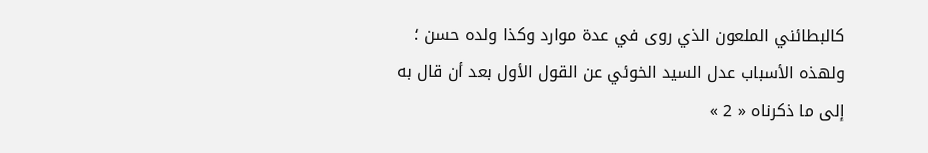كالبطائني الملعون الذي روى في عدة موارد وكذا ولده حسن ؛ ولهذه الأسباب عدل السيد الخوئي عن القول الأول بعد أن قال به إلى ما ذكرناه « 2 »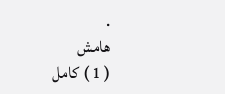.
هامش
( 1 ) كامل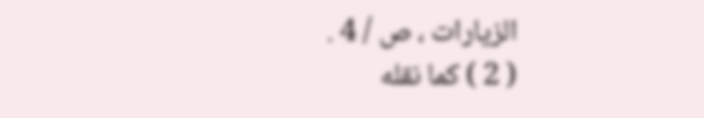الزيارات ، ص / 4 .
( 2 ) كما نقله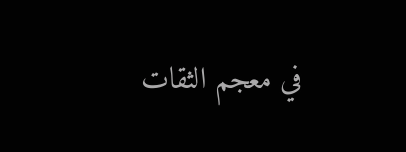في معجم الثقات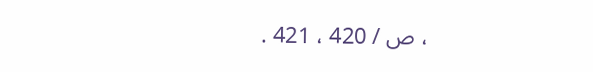، ص / 420 ، 421 .